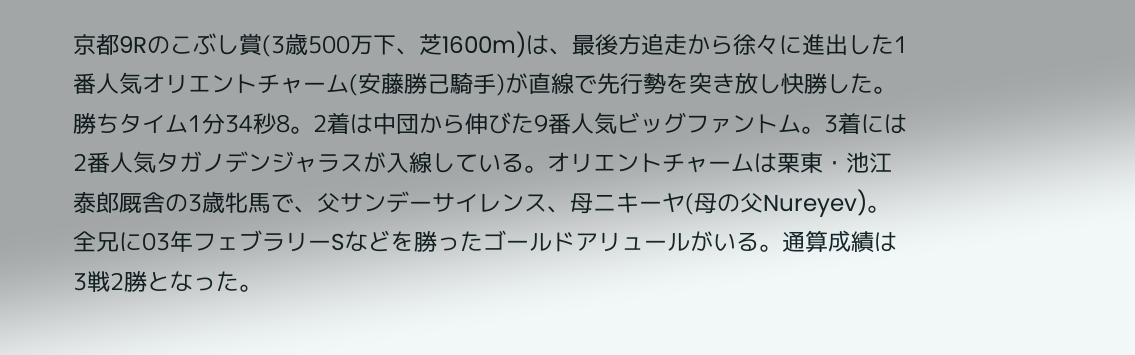京都9Rのこぶし賞(3歳500万下、芝1600m)は、最後方追走から徐々に進出した1番人気オリエントチャーム(安藤勝己騎手)が直線で先行勢を突き放し快勝した。勝ちタイム1分34秒8。2着は中団から伸びた9番人気ビッグファントム。3着には2番人気タガノデンジャラスが入線している。オリエントチャームは栗東・池江泰郎厩舎の3歳牝馬で、父サンデーサイレンス、母ニキーヤ(母の父Nureyev)。全兄に03年フェブラリーSなどを勝ったゴールドアリュールがいる。通算成績は3戦2勝となった。